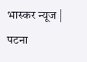भास्कर न्यूज | पटना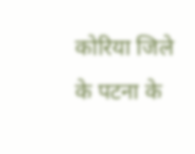कोरिया जिले के पटना के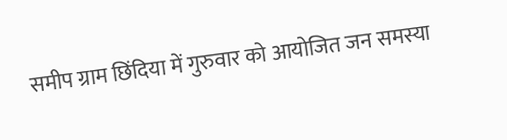समीप ग्राम छिंदिया में गुरुवार को आयोजित जन समस्या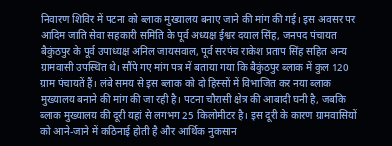निवारण शिविर में पटना को ब्लाक मुख्यालय बनाए जाने की मांग की गई। इस अवसर पर आदिम जाति सेवा सहकारी समिति के पूर्व अध्यक्ष ईश्वर दयाल सिंह, जनपद पंचायत बैकुंठपुर के पूर्व उपाध्यक्ष अनिल जायसवाल, पूर्व सरपंच राकेश प्रताप सिंह सहित अन्य ग्रामवासी उपस्थित थे। सौंपे गए मांग पत्र में बताया गया कि बैकुंठपुर ब्लाक में कुल 120 ग्राम पंचायतें हैं। लंबे समय से इस ब्लाक को दो हिस्सों में विभाजित कर नया ब्लाक मुख्यालय बनाने की मांग की जा रही है। पटना चौरासी क्षेत्र की आबादी घनी है, जबकि ब्लाक मुख्यालय की दूरी यहां से लगभग 25 किलोमीटर है। इस दूरी के कारण ग्रामवासियों को आने-जाने में कठिनाई होती है और आर्थिक नुकसान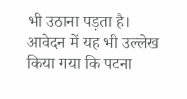भी उठाना पड़ता है। आवेदन में यह भी उल्लेख किया गया कि पटना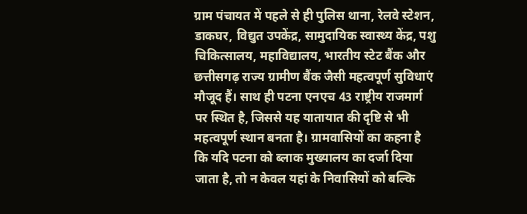ग्राम पंचायत में पहले से ही पुलिस थाना, रेलवे स्टेशन, डाकघर, विद्युत उपकेंद्र, सामुदायिक स्वास्थ्य केंद्र, पशु चिकित्सालय, महाविद्यालय, भारतीय स्टेट बैंक और छत्तीसगढ़ राज्य ग्रामीण बैंक जैसी महत्वपूर्ण सुविधाएं मौजूद हैं। साथ ही पटना एनएच 43 राष्ट्रीय राजमार्ग पर स्थित है, जिससे यह यातायात की दृष्टि से भी महत्वपूर्ण स्थान बनता है। ग्रामवासियों का कहना है कि यदि पटना को ब्लाक मुख्यालय का दर्जा दिया जाता है, तो न केवल यहां के निवासियों को बल्कि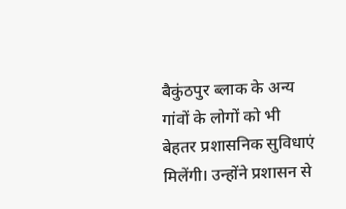बैकुंठपुर ब्लाक के अन्य गांवों के लोगों को भी बेहतर प्रशासनिक सुविधाएं मिलेंगी। उन्होंने प्रशासन से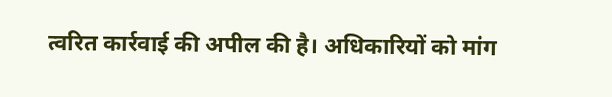त्वरित कार्रवाई की अपील की है। अधिकारियों को मांग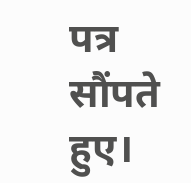पत्र सौंपते हुए।